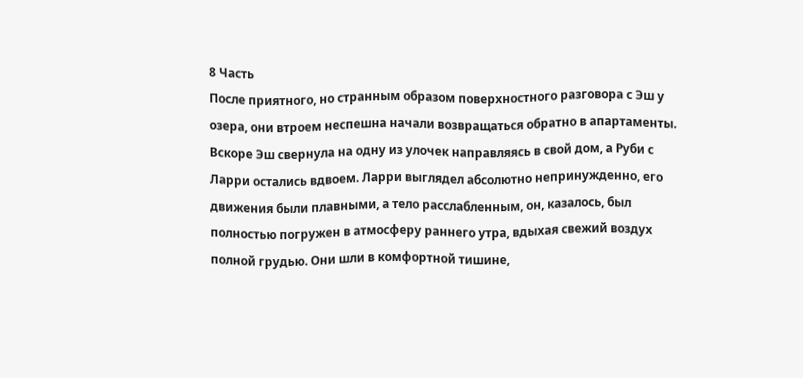8 Часть
После приятного, но странным образом поверхностного разговора с Эш у озера, они втроем неспешна начали возвращаться обратно в апартаменты. Вскоре Эш свернула на одну из улочек направляясь в свой дом, а Руби с Ларри остались вдвоем. Ларри выглядел абсолютно непринужденно, его движения были плавными, а тело расслабленным, он, казалось, был полностью погружен в атмосферу раннего утра, вдыхая свежий воздух полной грудью. Они шли в комфортной тишине,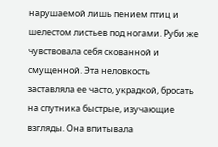нарушаемой лишь пением птиц и шелестом листьев под ногами. Руби же чувствовала себя скованной и смущенной. Эта неловкость заставляла ее часто, украдкой, бросать на спутника быстрые, изучающие взгляды. Она впитывала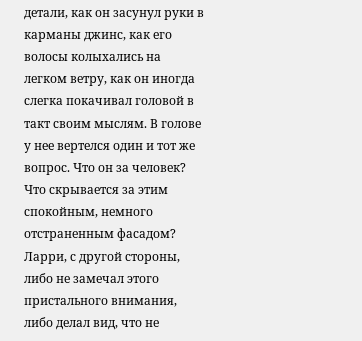детали, как он засунул руки в карманы джинс, как его волосы колыхались на легком ветру, как он иногда слегка покачивал головой в такт своим мыслям. В голове у нее вертелся один и тот же вопрос. Что он за человек? Что скрывается за этим спокойным, немного отстраненным фасадом? Ларри, с другой стороны, либо не замечал этого пристального внимания, либо делал вид, что не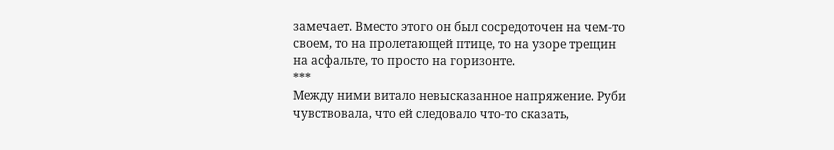замечает. Вместо этого он был сосредоточен на чем-то своем, то на пролетающей птице, то на узоре трещин на асфальте, то просто на горизонте.
***
Между ними витало невысказанное напряжение. Руби чувствовала, что ей следовало что-то сказать,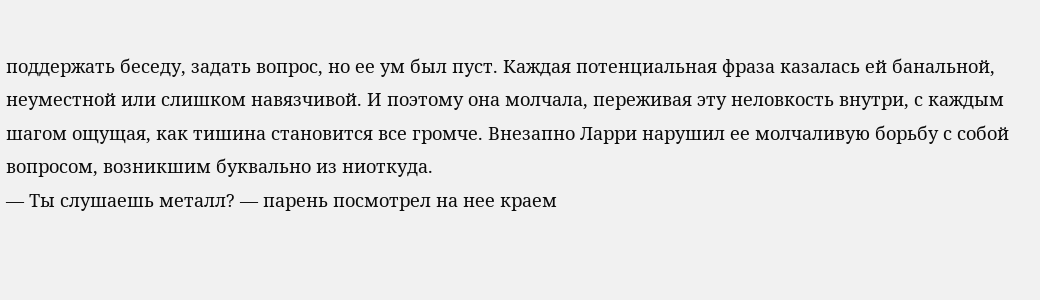поддержать беседу, задать вопрос, но ее ум был пуст. Каждая потенциальная фраза казалась ей банальной, неуместной или слишком навязчивой. И поэтому она молчала, переживая эту неловкость внутри, с каждым шагом ощущая, как тишина становится все громче. Внезапно Ларри нарушил ее молчаливую борьбу с собой вопросом, возникшим буквально из ниоткуда.
— Ты слушаешь металл? — парень посмотрел на нее краем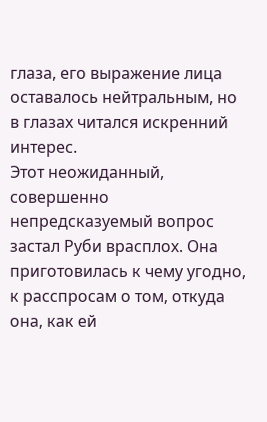глаза, его выражение лица оставалось нейтральным, но в глазах читался искренний интерес.
Этот неожиданный, совершенно непредсказуемый вопрос застал Руби врасплох. Она приготовилась к чему угодно, к расспросам о том, откуда она, как ей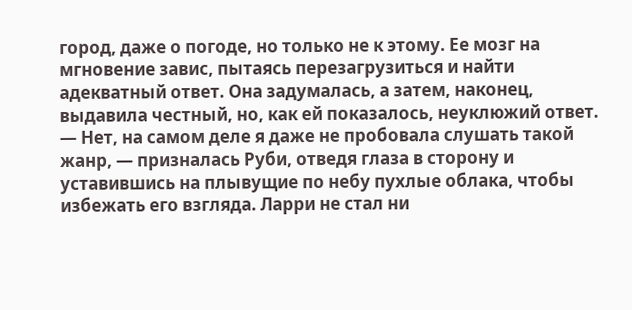город, даже о погоде, но только не к этому. Ее мозг на мгновение завис, пытаясь перезагрузиться и найти адекватный ответ. Она задумалась, а затем, наконец, выдавила честный, но, как ей показалось, неуклюжий ответ.
— Нет, на самом деле я даже не пробовала слушать такой жанр, — призналась Руби, отведя глаза в сторону и уставившись на плывущие по небу пухлые облака, чтобы избежать его взгляда. Ларри не стал ни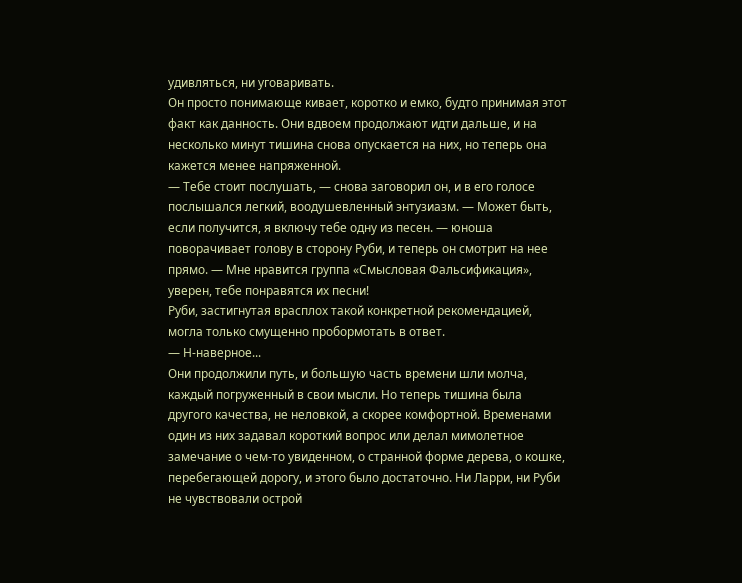удивляться, ни уговаривать.
Он просто понимающе кивает, коротко и емко, будто принимая этот факт как данность. Они вдвоем продолжают идти дальше, и на несколько минут тишина снова опускается на них, но теперь она кажется менее напряженной.
— Тебе стоит послушать, — снова заговорил он, и в его голосе послышался легкий, воодушевленный энтузиазм. — Может быть, если получится, я включу тебе одну из песен. — юноша поворачивает голову в сторону Руби, и теперь он смотрит на нее прямо. — Мне нравится группа «Смысловая Фальсификация», уверен, тебе понравятся их песни!
Руби, застигнутая врасплох такой конкретной рекомендацией, могла только смущенно пробормотать в ответ.
— Н-наверное...
Они продолжили путь, и большую часть времени шли молча, каждый погруженный в свои мысли. Но теперь тишина была другого качества, не неловкой, а скорее комфортной. Временами один из них задавал короткий вопрос или делал мимолетное замечание о чем-то увиденном, о странной форме дерева, о кошке, перебегающей дорогу, и этого было достаточно. Ни Ларри, ни Руби не чувствовали острой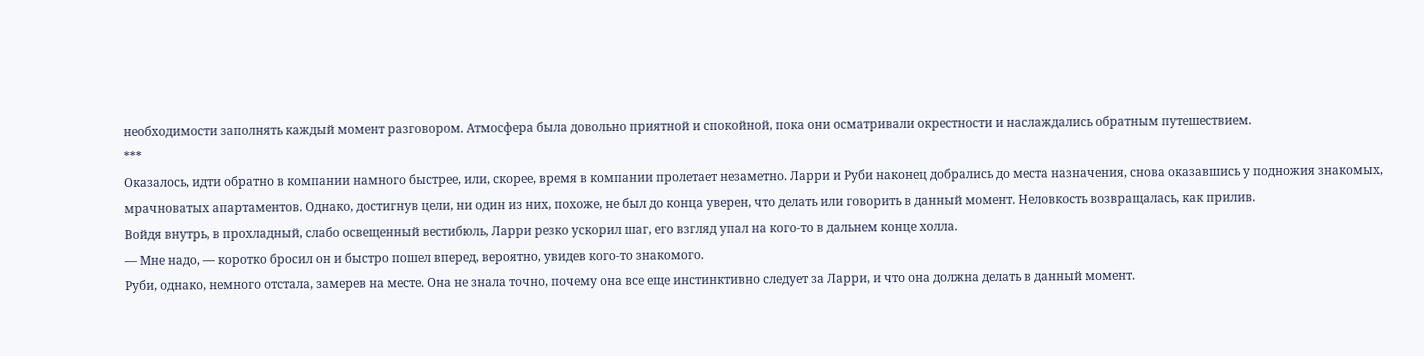необходимости заполнять каждый момент разговором. Атмосфера была довольно приятной и спокойной, пока они осматривали окрестности и наслаждались обратным путешествием.
***
Оказалось, идти обратно в компании намного быстрее, или, скорее, время в компании пролетает незаметно. Ларри и Руби наконец добрались до места назначения, снова оказавшись у подножия знакомых, мрачноватых апартаментов. Однако, достигнув цели, ни один из них, похоже, не был до конца уверен, что делать или говорить в данный момент. Неловкость возвращалась, как прилив.
Войдя внутрь, в прохладный, слабо освещенный вестибюль, Ларри резко ускорил шаг, его взгляд упал на кого-то в дальнем конце холла.
— Мне надо, — коротко бросил он и быстро пошел вперед, вероятно, увидев кого-то знакомого.
Руби, однако, немного отстала, замерев на месте. Она не знала точно, почему она все еще инстинктивно следует за Ларри, и что она должна делать в данный момент.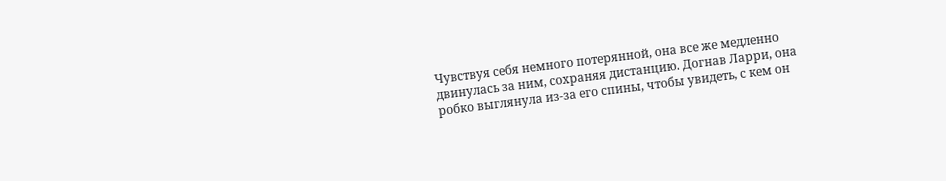Чувствуя себя немного потерянной, она все же медленно двинулась за ним, сохраняя дистанцию. Догнав Ларри, она робко выглянула из-за его спины, чтобы увидеть, с кем он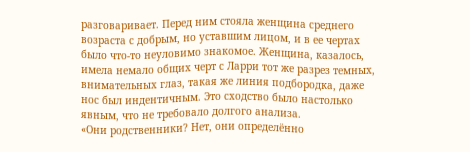разговаривает. Перед ним стояла женщина среднего возраста с добрым, но уставшим лицом, и в ее чертах было что-то неуловимо знакомое. Женщина, казалось, имела немало общих черт с Ларри тот же разрез темных, внимательных глаз, такая же линия подбородка, даже нос был индентичным. Это сходство было настолько явным, что не требовало долгого анализа.
«Они родственники? Нет, они определённо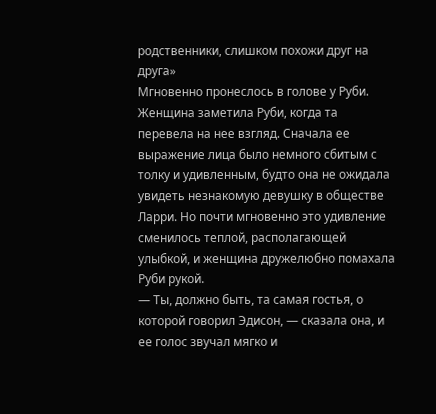родственники, слишком похожи друг на друга»
Мгновенно пронеслось в голове у Руби.
Женщина заметила Руби, когда та перевела на нее взгляд. Сначала ее выражение лица было немного сбитым с толку и удивленным, будто она не ожидала увидеть незнакомую девушку в обществе Ларри. Но почти мгновенно это удивление сменилось теплой, располагающей улыбкой, и женщина дружелюбно помахала Руби рукой.
— Ты, должно быть, та самая гостья, о которой говорил Эдисон, — сказала она, и ее голос звучал мягко и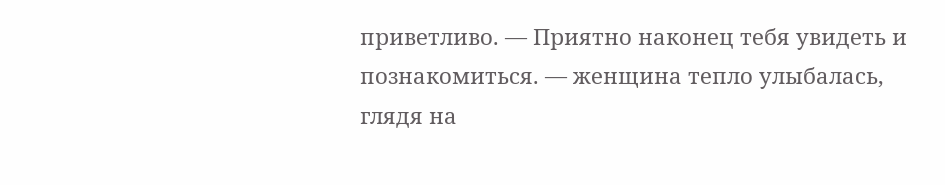приветливо. — Приятно наконец тебя увидеть и познакомиться. — женщина тепло улыбалась, глядя на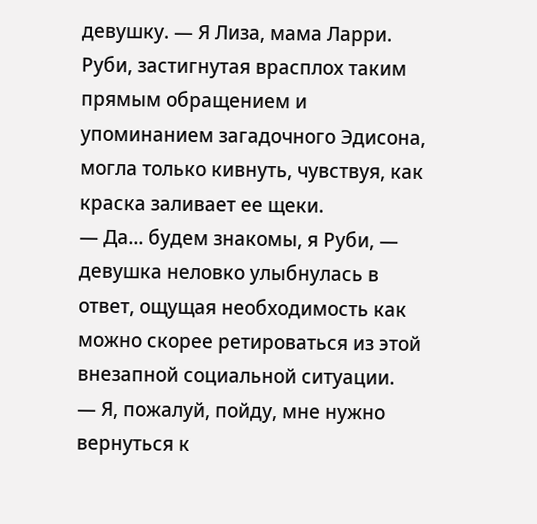девушку. — Я Лиза, мама Ларри.
Руби, застигнутая врасплох таким прямым обращением и упоминанием загадочного Эдисона, могла только кивнуть, чувствуя, как краска заливает ее щеки.
— Да... будем знакомы, я Руби, — девушка неловко улыбнулась в ответ, ощущая необходимость как можно скорее ретироваться из этой внезапной социальной ситуации.
— Я, пожалуй, пойду, мне нужно вернуться к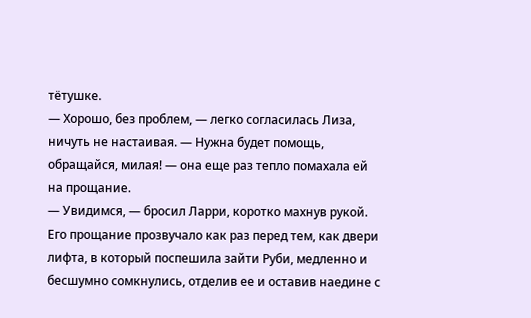тётушке.
— Хорошо, без проблем, — легко согласилась Лиза, ничуть не настаивая. — Нужна будет помощь, обращайся, милая! — она еще раз тепло помахала ей на прощание.
— Увидимся, — бросил Ларри, коротко махнув рукой. Его прощание прозвучало как раз перед тем, как двери лифта, в который поспешила зайти Руби, медленно и бесшумно сомкнулись, отделив ее и оставив наедине с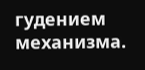гудением механизма.